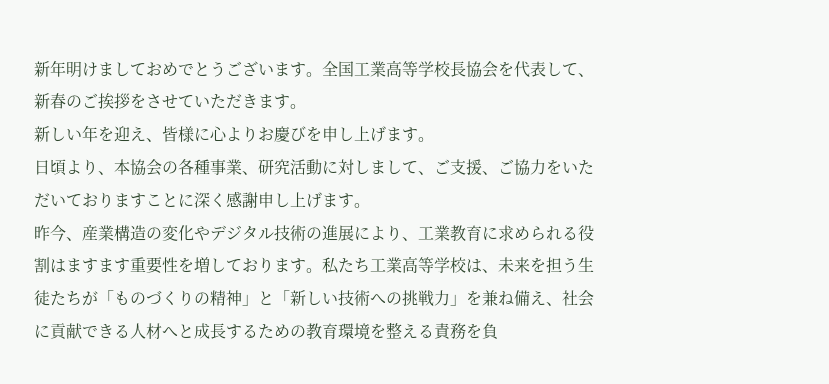新年明けましておめでとうございます。全国工業高等学校長協会を代表して、新春のご挨拶をさせていただきます。
新しい年を迎え、皆様に心よりお慶びを申し上げます。
日頃より、本協会の各種事業、研究活動に対しまして、ご支援、ご協力をいただいておりますことに深く感謝申し上げます。
昨今、産業構造の変化やデジタル技術の進展により、工業教育に求められる役割はますます重要性を増しております。私たち工業高等学校は、未来を担う生徒たちが「ものづくりの精神」と「新しい技術への挑戦力」を兼ね備え、社会に貢献できる人材へと成長するための教育環境を整える責務を負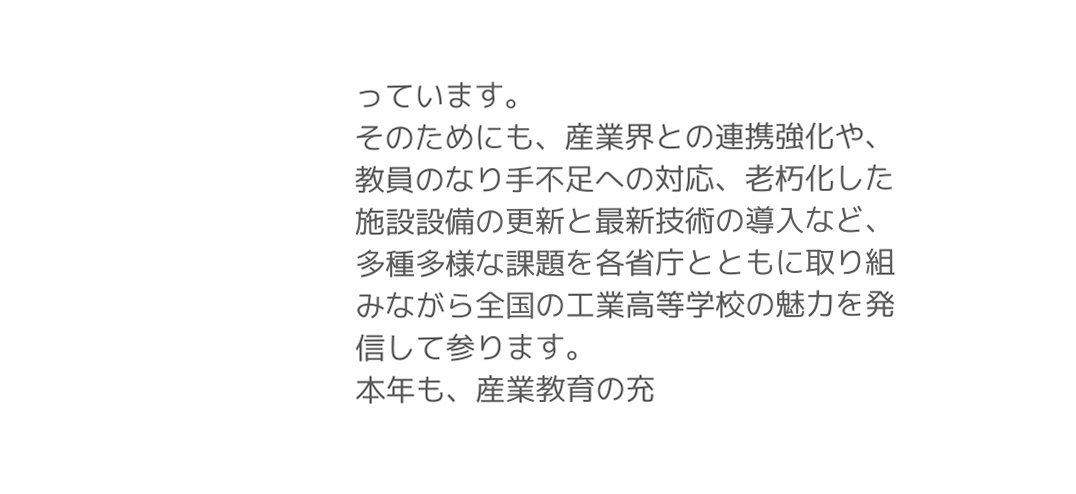っています。
そのためにも、産業界との連携強化や、教員のなり手不足への対応、老朽化した施設設備の更新と最新技術の導入など、多種多様な課題を各省庁とともに取り組みながら全国の工業高等学校の魅力を発信して参ります。
本年も、産業教育の充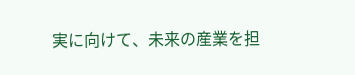実に向けて、未来の産業を担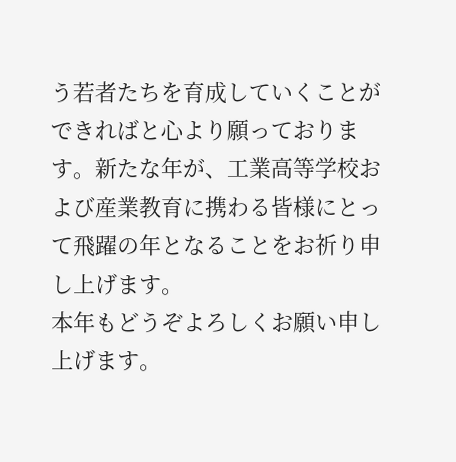う若者たちを育成していくことができればと心より願っております。新たな年が、工業高等学校および産業教育に携わる皆様にとって飛躍の年となることをお祈り申し上げます。
本年もどうぞよろしくお願い申し上げます。